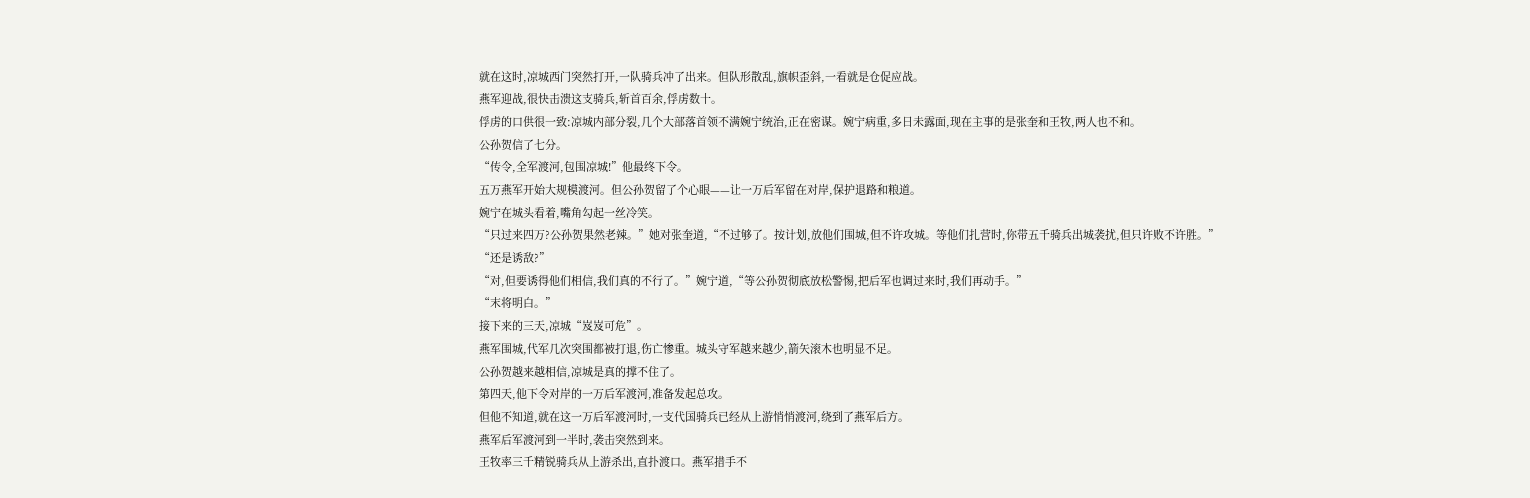就在这时,凉城西门突然打开,一队骑兵冲了出来。但队形散乱,旗帜歪斜,一看就是仓促应战。
燕军迎战,很快击溃这支骑兵,斩首百余,俘虏数十。
俘虏的口供很一致:凉城内部分裂,几个大部落首领不满婉宁统治,正在密谋。婉宁病重,多日未露面,现在主事的是张奎和王牧,两人也不和。
公孙贺信了七分。
“传令,全军渡河,包围凉城!”他最终下令。
五万燕军开始大规模渡河。但公孙贺留了个心眼——让一万后军留在对岸,保护退路和粮道。
婉宁在城头看着,嘴角勾起一丝冷笑。
“只过来四万?公孙贺果然老辣。”她对张奎道,“不过够了。按计划,放他们围城,但不许攻城。等他们扎营时,你带五千骑兵出城袭扰,但只许败不许胜。”
“还是诱敌?”
“对,但要诱得他们相信,我们真的不行了。”婉宁道,“等公孙贺彻底放松警惕,把后军也调过来时,我们再动手。”
“末将明白。”
接下来的三天,凉城“岌岌可危”。
燕军围城,代军几次突围都被打退,伤亡惨重。城头守军越来越少,箭矢滚木也明显不足。
公孙贺越来越相信,凉城是真的撑不住了。
第四天,他下令对岸的一万后军渡河,准备发起总攻。
但他不知道,就在这一万后军渡河时,一支代国骑兵已经从上游悄悄渡河,绕到了燕军后方。
燕军后军渡河到一半时,袭击突然到来。
王牧率三千精锐骑兵从上游杀出,直扑渡口。燕军措手不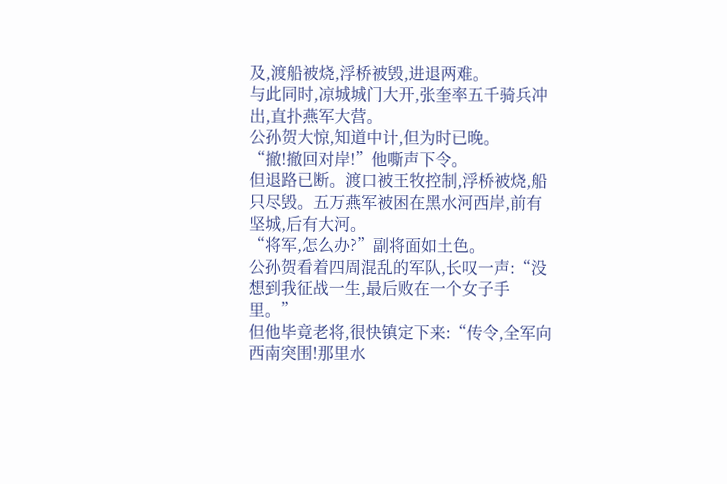及,渡船被烧,浮桥被毁,进退两难。
与此同时,凉城城门大开,张奎率五千骑兵冲出,直扑燕军大营。
公孙贺大惊,知道中计,但为时已晚。
“撤!撤回对岸!”他嘶声下令。
但退路已断。渡口被王牧控制,浮桥被烧,船只尽毁。五万燕军被困在黑水河西岸,前有坚城,后有大河。
“将军,怎么办?”副将面如土色。
公孙贺看着四周混乱的军队,长叹一声:“没想到我征战一生,最后败在一个女子手里。”
但他毕竟老将,很快镇定下来:“传令,全军向西南突围!那里水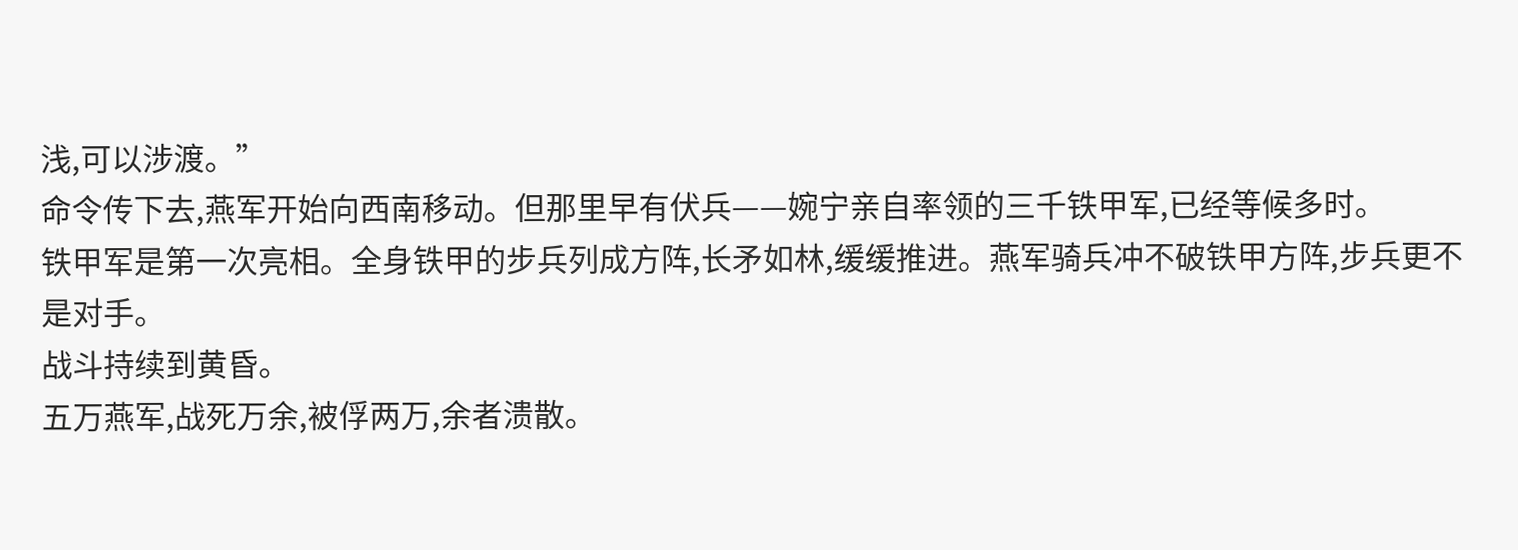浅,可以涉渡。”
命令传下去,燕军开始向西南移动。但那里早有伏兵——婉宁亲自率领的三千铁甲军,已经等候多时。
铁甲军是第一次亮相。全身铁甲的步兵列成方阵,长矛如林,缓缓推进。燕军骑兵冲不破铁甲方阵,步兵更不是对手。
战斗持续到黄昏。
五万燕军,战死万余,被俘两万,余者溃散。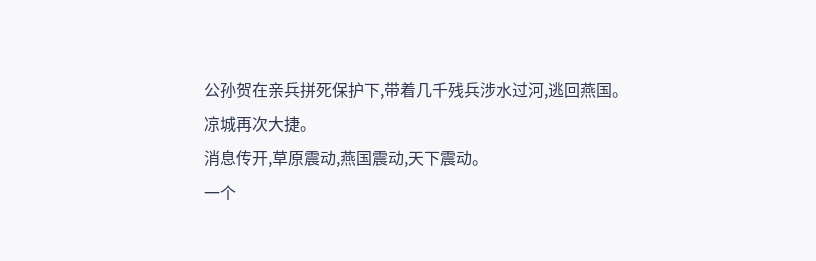公孙贺在亲兵拼死保护下,带着几千残兵涉水过河,逃回燕国。
凉城再次大捷。
消息传开,草原震动,燕国震动,天下震动。
一个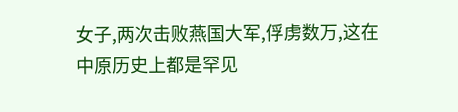女子,两次击败燕国大军,俘虏数万,这在中原历史上都是罕见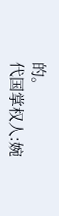的。
代国掌权人:婉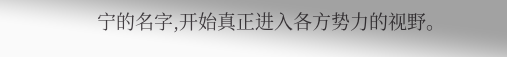宁的名字,开始真正进入各方势力的视野。